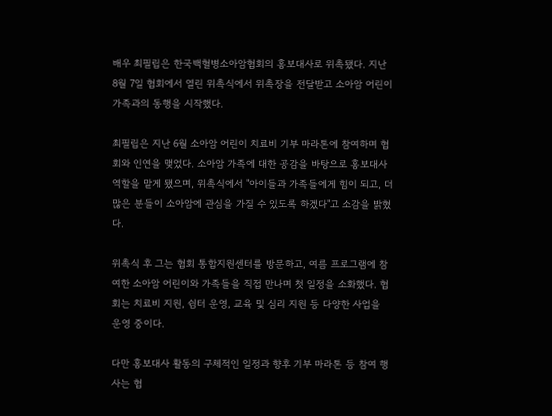배우 최필립은 한국백혈병소아암협회의 홍보대사로 위촉됐다. 지난 8월 7일 협회에서 열린 위촉식에서 위촉장을 전달받고 소아암 어린이 가족과의 동행을 시작했다.

최필립은 지난 6월 소아암 어린이 치료비 기부 마라톤에 참여하며 협회와 인연을 맺었다. 소아암 가족에 대한 공감을 바탕으로 홍보대사 역할을 맡게 됐으며, 위촉식에서 "아이들과 가족들에게 힘이 되고, 더 많은 분들이 소아암에 관심을 가질 수 있도록 하겠다"고 소감을 밝혔다.

위촉식 후 그는 협회 통합지원센터를 방문하고, 여름 프로그램에 참여한 소아암 어린이와 가족들을 직접 만나며 첫 일정을 소화했다. 협회는 치료비 지원, 쉼터 운영, 교육 및 심리 지원 등 다양한 사업을 운영 중이다.

다만 홍보대사 활동의 구체적인 일정과 향후 기부 마라톤 등 참여 행사는 협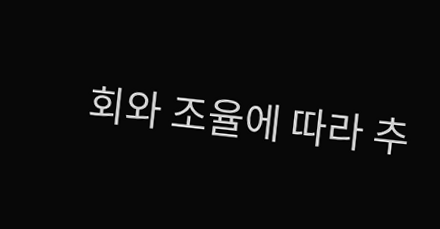회와 조율에 따라 추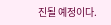진될 예정이다.